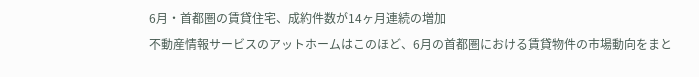6月・首都圏の賃貸住宅、成約件数が14ヶ月連続の増加
不動産情報サービスのアットホームはこのほど、6月の首都圏における賃貸物件の市場動向をまと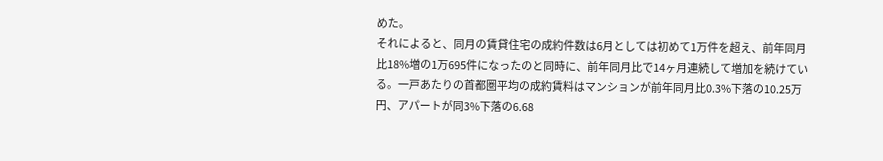めた。
それによると、同月の賃貸住宅の成約件数は6月としては初めて1万件を超え、前年同月比18%増の1万695件になったのと同時に、前年同月比で14ヶ月連続して増加を続けている。一戸あたりの首都圏平均の成約賃料はマンションが前年同月比0.3%下落の10.25万円、アパートが同3%下落の6.68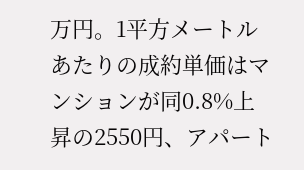万円。1平方メートルあたりの成約単価はマンションが同0.8%上昇の2550円、アパート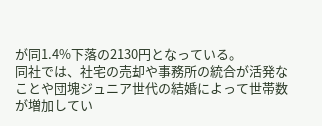が同1.4%下落の2130円となっている。
同社では、社宅の売却や事務所の統合が活発なことや団塊ジュニア世代の結婚によって世帯数が増加してい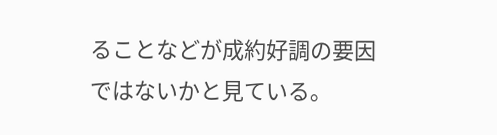ることなどが成約好調の要因ではないかと見ている。